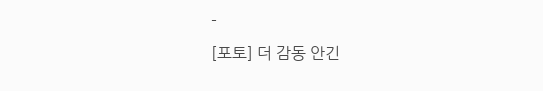-
[포토] 더 감동 안긴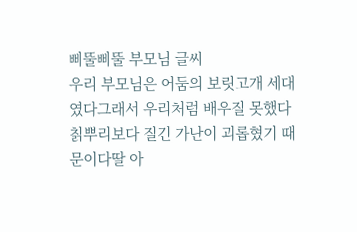삐뚤삐뚤 부모님 글씨
우리 부모님은 어둠의 보릿고개 세대였다그래서 우리처럼 배우질 못했다칡뿌리보다 질긴 가난이 괴롭혔기 때문이다딸 아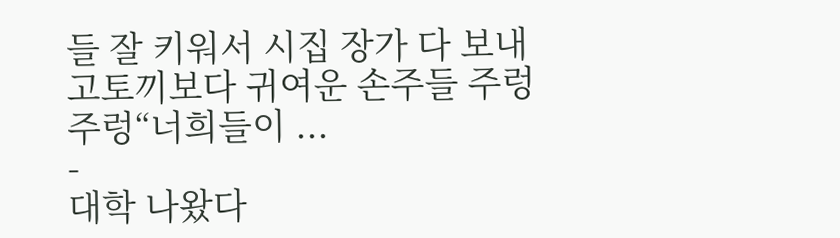들 잘 키워서 시집 장가 다 보내고토끼보다 귀여운 손주들 주렁주렁“너희들이 ...
-
대학 나왔다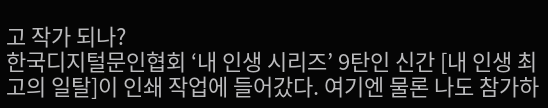고 작가 되나?
한국디지털문인협회 ‘내 인생 시리즈’ 9탄인 신간 [내 인생 최고의 일탈]이 인쇄 작업에 들어갔다. 여기엔 물론 나도 참가하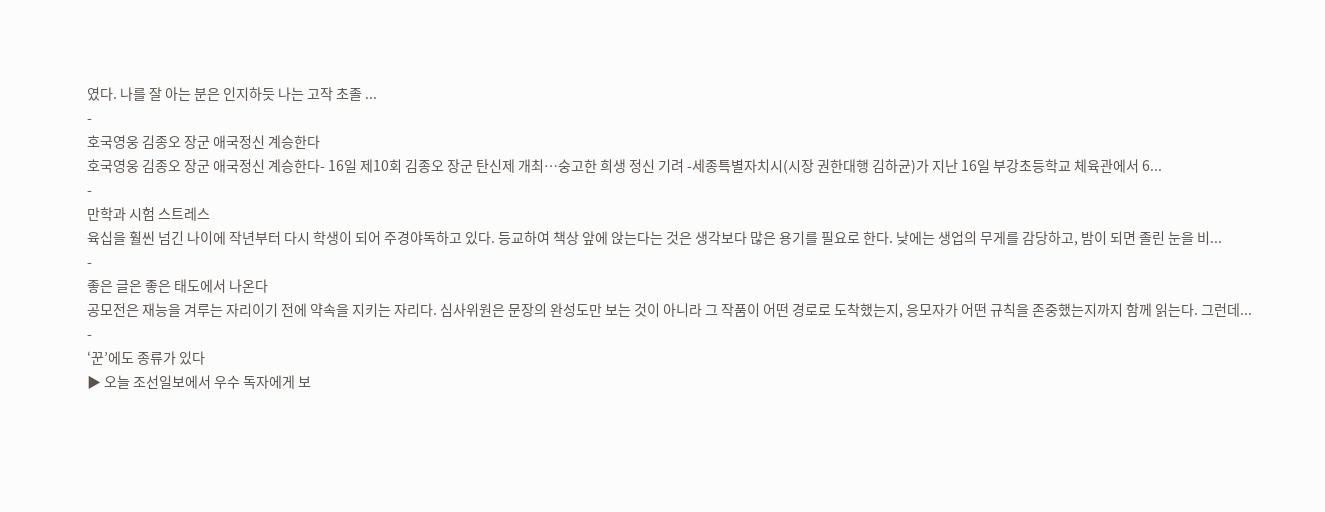였다. 나를 잘 아는 분은 인지하듯 나는 고작 초졸 ...
-
호국영웅 김종오 장군 애국정신 계승한다
호국영웅 김종오 장군 애국정신 계승한다- 16일 제10회 김종오 장군 탄신제 개최…숭고한 희생 정신 기려 -세종특별자치시(시장 권한대행 김하균)가 지난 16일 부강초등학교 체육관에서 6...
-
만학과 시험 스트레스
육십을 훨씬 넘긴 나이에 작년부터 다시 학생이 되어 주경야독하고 있다. 등교하여 책상 앞에 앉는다는 것은 생각보다 많은 용기를 필요로 한다. 낮에는 생업의 무게를 감당하고, 밤이 되면 졸린 눈을 비...
-
좋은 글은 좋은 태도에서 나온다
공모전은 재능을 겨루는 자리이기 전에 약속을 지키는 자리다. 심사위원은 문장의 완성도만 보는 것이 아니라 그 작품이 어떤 경로로 도착했는지, 응모자가 어떤 규칙을 존중했는지까지 함께 읽는다. 그런데...
-
‘꾼’에도 종류가 있다
▶ 오늘 조선일보에서 우수 독자에게 보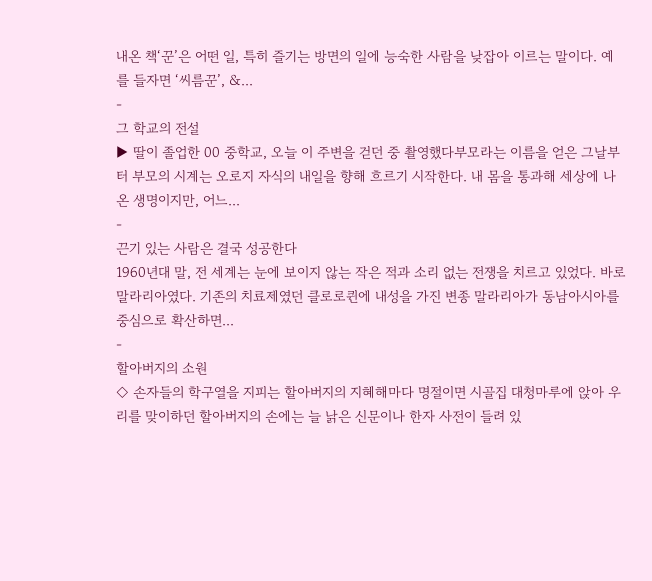내온 책‘꾼’은 어떤 일, 특히 즐기는 방면의 일에 능숙한 사람을 낮잡아 이르는 말이다. 예를 들자면 ‘씨름꾼’, &...
-
그 학교의 전설
▶ 딸이 졸업한 00 중학교, 오늘 이 주변을 걷던 중 촬영했다부모라는 이름을 얻은 그날부터 부모의 시계는 오로지 자식의 내일을 향해 흐르기 시작한다. 내 몸을 통과해 세상에 나온 생명이지만, 어느...
-
끈기 있는 사람은 결국 성공한다
1960년대 말, 전 세계는 눈에 보이지 않는 작은 적과 소리 없는 전쟁을 치르고 있었다. 바로 말라리아였다. 기존의 치료제였던 클로로퀸에 내성을 가진 변종 말라리아가 동남아시아를 중심으로 확산하면...
-
할아버지의 소원
◇ 손자들의 학구열을 지피는 할아버지의 지혜해마다 명절이면 시골집 대청마루에 앉아 우리를 맞이하던 할아버지의 손에는 늘 낡은 신문이나 한자 사전이 들려 있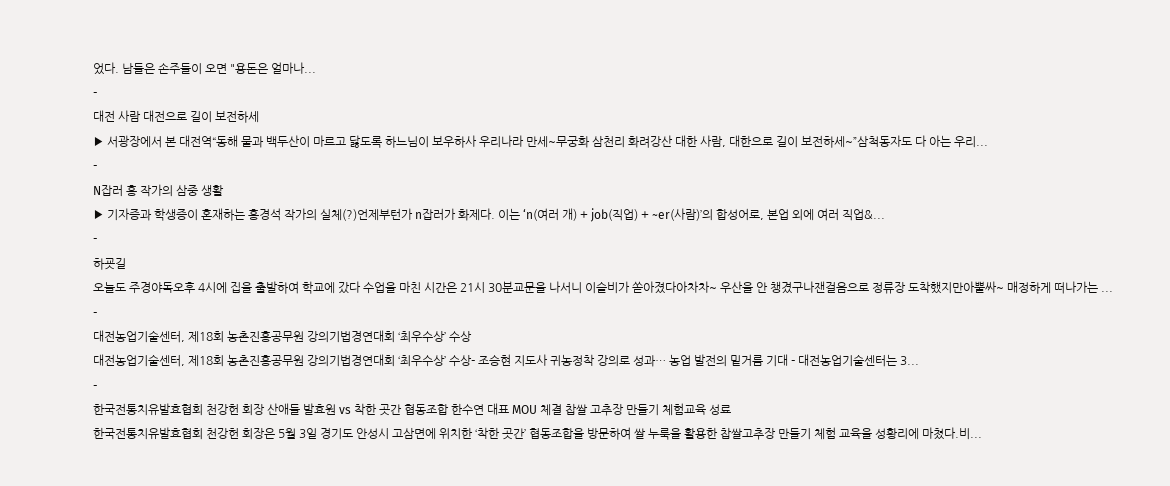었다. 남들은 손주들이 오면 "용돈은 얼마나...
-
대전 사람 대전으로 길이 보전하세
▶ 서광장에서 본 대전역“동해 물과 백두산이 마르고 닳도록 하느님이 보우하사 우리나라 만세~무궁화 삼천리 화려강산 대한 사람, 대한으로 길이 보전하세~”삼척동자도 다 아는 우리...
-
N잡러 홍 작가의 삼중 생활
▶ 기자증과 학생증이 혼재하는 홍경석 작가의 실체(?)언제부턴가 n잡러가 화제다. 이는 ‘n(여러 개) + job(직업) + ~er(사람)’의 합성어로, 본업 외에 여러 직업&...
-
하굣길
오늘도 주경야독오후 4시에 집을 출발하여 학교에 갔다 수업을 마친 시간은 21시 30분교문을 나서니 이슬비가 쏟아졌다아차차~ 우산을 안 챙겼구나잰걸음으로 정류장 도착했지만아뿔싸~ 매정하게 떠나가는 ...
-
대전농업기술센터, 제18회 농촌진흥공무원 강의기법경연대회 ‘최우수상’ 수상
대전농업기술센터, 제18회 농촌진흥공무원 강의기법경연대회 ‘최우수상’ 수상- 조승현 지도사 귀농정착 강의로 성과… 농업 발전의 밑거름 기대 - 대전농업기술센터는 3...
-
한국전통치유발효협회 천강헌 회장 산애들 발효원 vs 착한 곳간 협동조합 한수연 대표 MOU 체결 찹쌀 고추장 만들기 체험교육 성료
한국전통치유발효협회 천강헌 회장은 5월 3일 경기도 안성시 고삼면에 위치한 ‘착한 곳간’ 협동조합을 방문하여 쌀 누룩을 활용한 찹쌀고추장 만들기 체험 교육을 성황리에 마쳤다.비...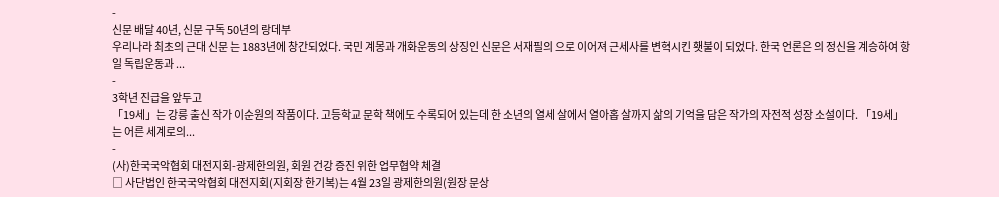-
신문 배달 40년, 신문 구독 50년의 랑데부
우리나라 최초의 근대 신문 는 1883년에 창간되었다. 국민 계몽과 개화운동의 상징인 신문은 서재필의 으로 이어져 근세사를 변혁시킨 횃불이 되었다. 한국 언론은 의 정신을 계승하여 항일 독립운동과 ...
-
3학년 진급을 앞두고
「19세」는 강릉 출신 작가 이순원의 작품이다. 고등학교 문학 책에도 수록되어 있는데 한 소년의 열세 살에서 열아홉 살까지 삶의 기억을 담은 작가의 자전적 성장 소설이다. 「19세」는 어른 세계로의...
-
(사)한국국악협회 대전지회-광제한의원, 회원 건강 증진 위한 업무협약 체결
□ 사단법인 한국국악협회 대전지회(지회장 한기복)는 4월 23일 광제한의원(원장 문상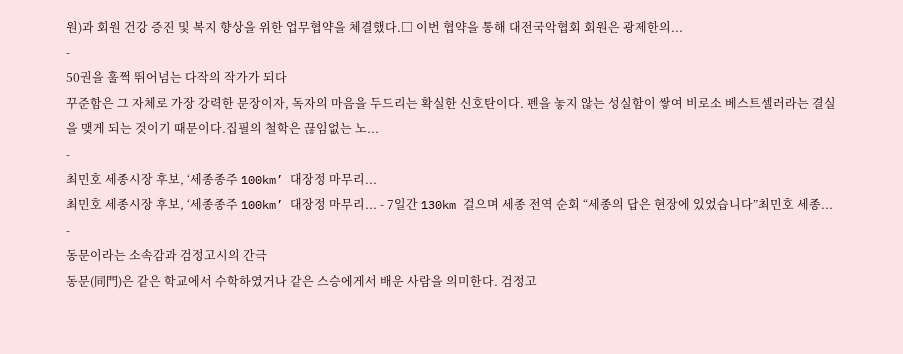원)과 회원 건강 증진 및 복지 향상을 위한 업무협약을 체결했다.□ 이번 협약을 통해 대전국악협회 회원은 광제한의...
-
50권을 훌쩍 뛰어넘는 다작의 작가가 되다
꾸준함은 그 자체로 가장 강력한 문장이자, 독자의 마음을 두드리는 확실한 신호탄이다. 펜을 놓지 않는 성실함이 쌓여 비로소 베스트셀러라는 결실을 맺게 되는 것이기 때문이다.집필의 철학은 끊임없는 노...
-
최민호 세종시장 후보, ‘세종종주 100km’ 대장정 마무리...
최민호 세종시장 후보, ‘세종종주 100km’ 대장정 마무리... - 7일간 130km 걸으며 세종 전역 순회 “세종의 답은 현장에 있었습니다”최민호 세종...
-
동문이라는 소속감과 검정고시의 간극
동문(同門)은 같은 학교에서 수학하였거나 같은 스승에게서 배운 사람을 의미한다. 검정고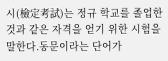시(檢定考試)는 정규 학교를 졸업한 것과 같은 자격을 얻기 위한 시험을 말한다.동문이라는 단어가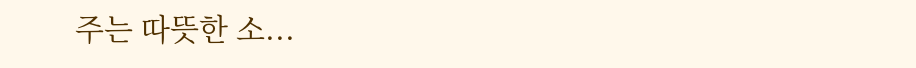주는 따뜻한 소...